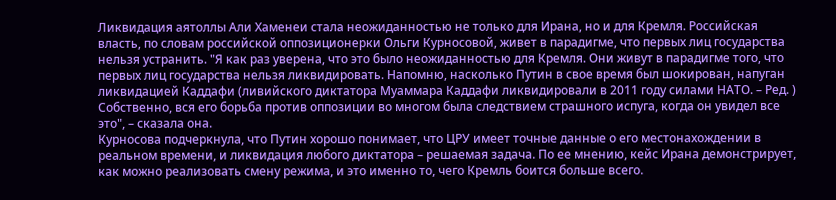Ликвидация аятоллы Али Хаменеи стала неожиданностью не только для Ирана, но и для Кремля. Российская власть, по словам российской оппозиционерки Ольги Курносовой, живет в парадигме, что первых лиц государства нельзя устранить. "Я как раз уверена, что это было неожиданностью для Кремля. Они живут в парадигме того, что первых лиц государства нельзя ликвидировать. Напомню, насколько Путин в свое время был шокирован, напуган ликвидацией Каддафи (ливийского диктатора Муаммара Каддафи ликвидировали в 2011 году силами НАТО. – Ред. ) Собственно, вся его борьба против оппозиции во многом была следствием страшного испуга, когда он увидел все это", – сказала она.
Курносова подчеркнула, что Путин хорошо понимает, что ЦРУ имеет точные данные о его местонахождении в реальном времени, и ликвидация любого диктатора – решаемая задача. По ее мнению, кейс Ирана демонстрирует, как можно реализовать смену режима, и это именно то, чего Кремль боится больше всего.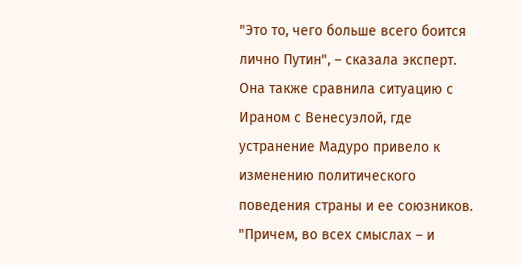"Это то, чего больше всего боится лично Путин", – сказала эксперт.
Она также сравнила ситуацию с Ираном с Венесуэлой, где устранение Мадуро привело к изменению политического поведения страны и ее союзников. "Причем, во всех смыслах – и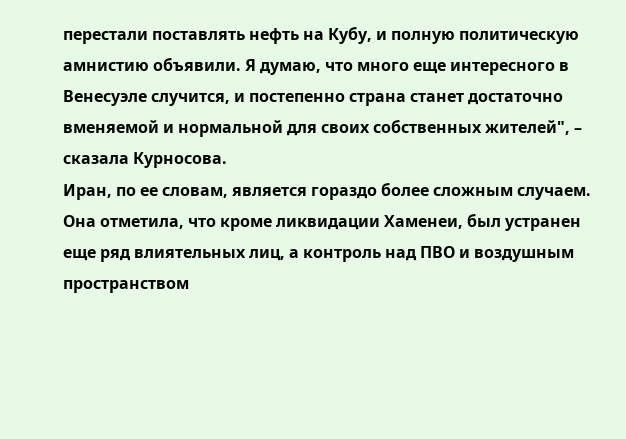перестали поставлять нефть на Кубу, и полную политическую амнистию объявили. Я думаю, что много еще интересного в Венесуэле случится, и постепенно страна станет достаточно вменяемой и нормальной для своих собственных жителей", – сказала Курносова.
Иран, по ее словам, является гораздо более сложным случаем. Она отметила, что кроме ликвидации Хаменеи, был устранен еще ряд влиятельных лиц, а контроль над ПВО и воздушным пространством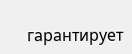гарантирует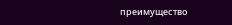преимущество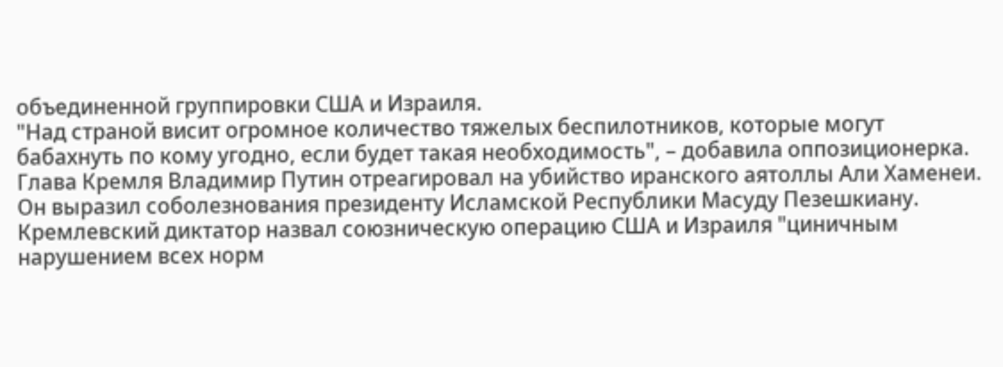объединенной группировки США и Израиля.
"Над страной висит огромное количество тяжелых беспилотников, которые могут бабахнуть по кому угодно, если будет такая необходимость", – добавила оппозиционерка.
Глава Кремля Владимир Путин отреагировал на убийство иранского аятоллы Али Хаменеи. Он выразил соболезнования президенту Исламской Республики Масуду Пезешкиану. Кремлевский диктатор назвал союзническую операцию США и Израиля "циничным нарушением всех норм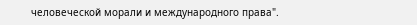человеческой морали и международного права".